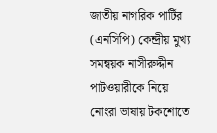জাতীয় নাগরিক পার্টির (এনসিপি) কেন্দ্রীয় মুখ্য সমন্বয়ক নাসীরুদ্দীন পাটওয়ারীকে নিয়ে নোংরা ভাষায় টকশোতে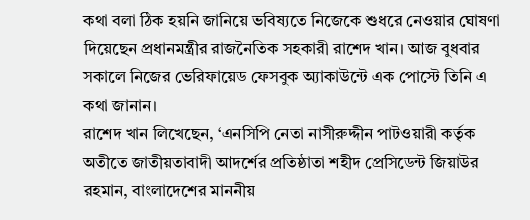কথা বলা ঠিক হয়নি জানিয়ে ভবিষ্যতে নিজেকে শুধরে নেওয়ার ঘোষণা দিয়েছেন প্রধানমন্ত্রীর রাজনৈতিক সহকারী রাশেদ খান। আজ বুধবার সকালে নিজের ভেরিফায়েড ফেসবুক অ্যাকাউন্টে এক পোস্টে তিনি এ কথা জানান।
রাশেদ খান লিখেছেন, ‘এনসিপি নেতা নাসীরুদ্দীন পাটওয়ারী কর্তৃক অতীতে জাতীয়তাবাদী আদর্শের প্রতিষ্ঠাতা শহীদ প্রেসিডেন্ট জিয়াউর রহমান, বাংলাদেশের মাননীয়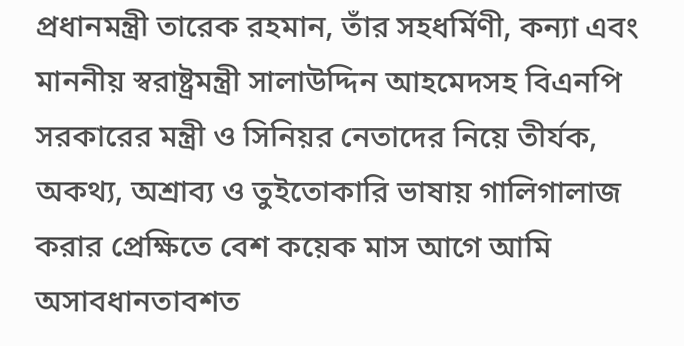প্রধানমন্ত্রী তারেক রহমান, তাঁর সহধর্মিণী, কন্যা এবং মাননীয় স্বরাষ্ট্রমন্ত্রী সালাউদ্দিন আহমেদসহ বিএনপি সরকারের মন্ত্রী ও সিনিয়র নেতাদের নিয়ে তীর্যক, অকথ্য, অশ্রাব্য ও তুইতোকারি ভাষায় গালিগালাজ করার প্রেক্ষিতে বেশ কয়েক মাস আগে আমি অসাবধানতাবশত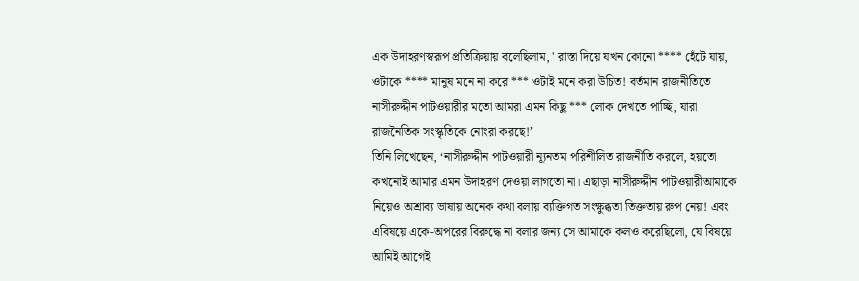এক উদাহরণস্বরূপ প্রতিক্রিয়ায় বলেছিলাম, ' রাস্তা দিয়ে যখন কোনো **** হেঁটে যায়, ওটাকে **** মানুষ মনে না করে *** ওটাই মনে করা উচিত! বর্তমান রাজনীতিতে নাসীরুদ্দীন পাটওয়ারীর মতো আমরা এমন কিছু *** লোক দেখতে পাচ্ছি, যারা রাজনৈতিক সংস্কৃতিকে নোংরা করছে!’
তিনি লিখেছেন, ‘নাসীরুদ্দীন পাটওয়ারী ন্যূনতম পরিশীলিত রাজনীতি করলে, হয়তো কখনোই আমার এমন উদাহরণ দেওয়া লাগতো না। এছাড়া নাসীরুদ্দীন পাটওয়ারীআমাকে নিয়েও অশ্রাব্য ভাষায় অনেক কথা বলায় ব্যক্তিগত সংক্ষুব্ধতা তিক্ততায় রুপ নেয়! এবং এবিষয়ে একে-অপরের বিরুদ্ধে না বলার জন্য সে আমাকে কলও করেছিলো, যে বিষয়ে আমিই আগেই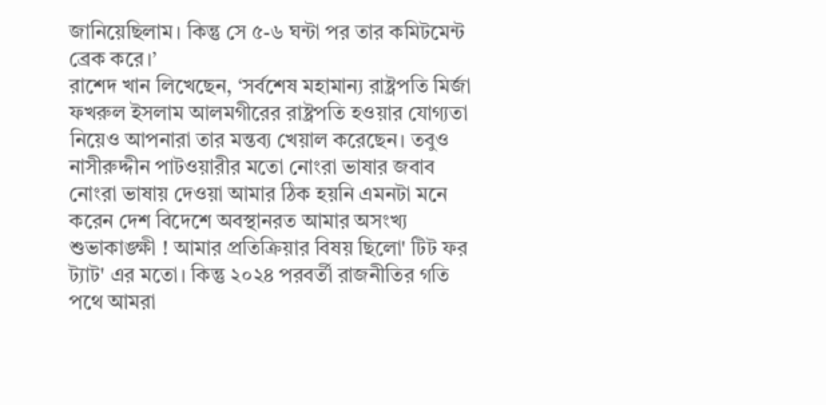জানিয়েছিলাম। কিন্তু সে ৫-৬ ঘন্টা পর তার কমিটমেন্ট ব্রেক করে।’
রাশেদ খান লিখেছেন, ‘সর্বশেষ মহামান্য রাষ্ট্রপতি মির্জা ফখরুল ইসলাম আলমগীরের রাষ্ট্রপতি হওয়ার যোগ্যতা নিয়েও আপনারা তার মন্তব্য খেয়াল করেছেন। তবুও নাসীরুদ্দীন পাটওয়ারীর মতো নোংরা ভাষার জবাব নোংরা ভাষায় দেওয়া আমার ঠিক হয়নি এমনটা মনে করেন দেশ বিদেশে অবস্থানরত আমার অসংখ্য শুভাকাঙ্ক্ষী ! আমার প্রতিক্রিয়ার বিষয় ছিলো' টিট ফর ট্যাট' এর মতো। কিন্তু ২০২৪ পরবর্তী রাজনীতির গতি পথে আমরা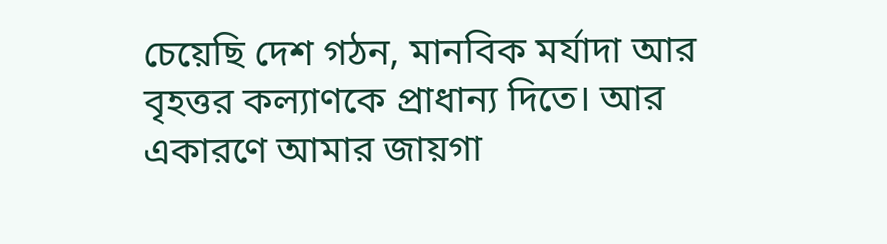চেয়েছি দেশ গঠন, মানবিক মর্যাদা আর বৃহত্তর কল্যাণকে প্রাধান্য দিতে। আর একারণে আমার জায়গা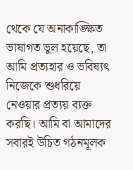থেকে যে অনাকাঙ্ক্ষিত ভাষাগত ভুল হয়েছে, তা আমি প্রত্যহার ও ভবিষ্যৎ নিজেকে শুধরিয়ে নেওয়ার প্রত্যয় ব্যক্ত করছি। আমি বা আমাদের সবারই উচিত গঠনমূলক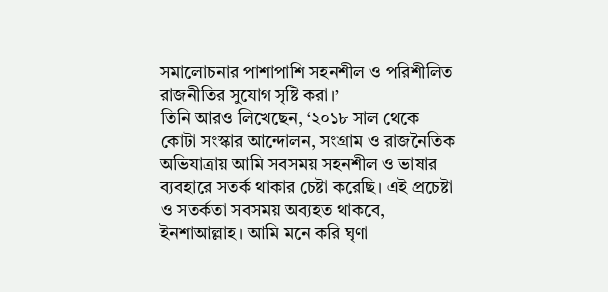সমালোচনার পাশাপাশি সহনশীল ও পরিশীলিত রাজনীতির সুযোগ সৃষ্টি করা।’
তিনি আরও লিখেছেন, ‘২০১৮ সাল থেকে কোটা সংস্কার আন্দোলন, সংগ্রাম ও রাজনৈতিক অভিযাত্রায় আমি সবসময় সহনশীল ও ভাষার ব্যবহারে সতর্ক থাকার চেষ্টা করেছি। এই প্রচেষ্টা ও সতর্কতা সবসময় অব্যহত থাকবে, ইনশাআল্লাহ। আমি মনে করি ঘৃণা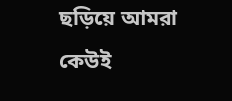ছড়িয়ে আমরা কেউই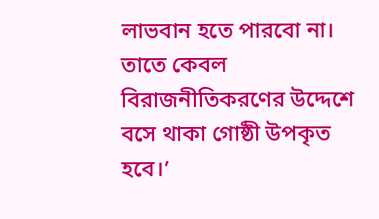লাভবান হতে পারবো না। তাতে কেবল বিরাজনীতিকরণের উদ্দেশে বসে থাকা গোষ্ঠী উপকৃত হবে।’